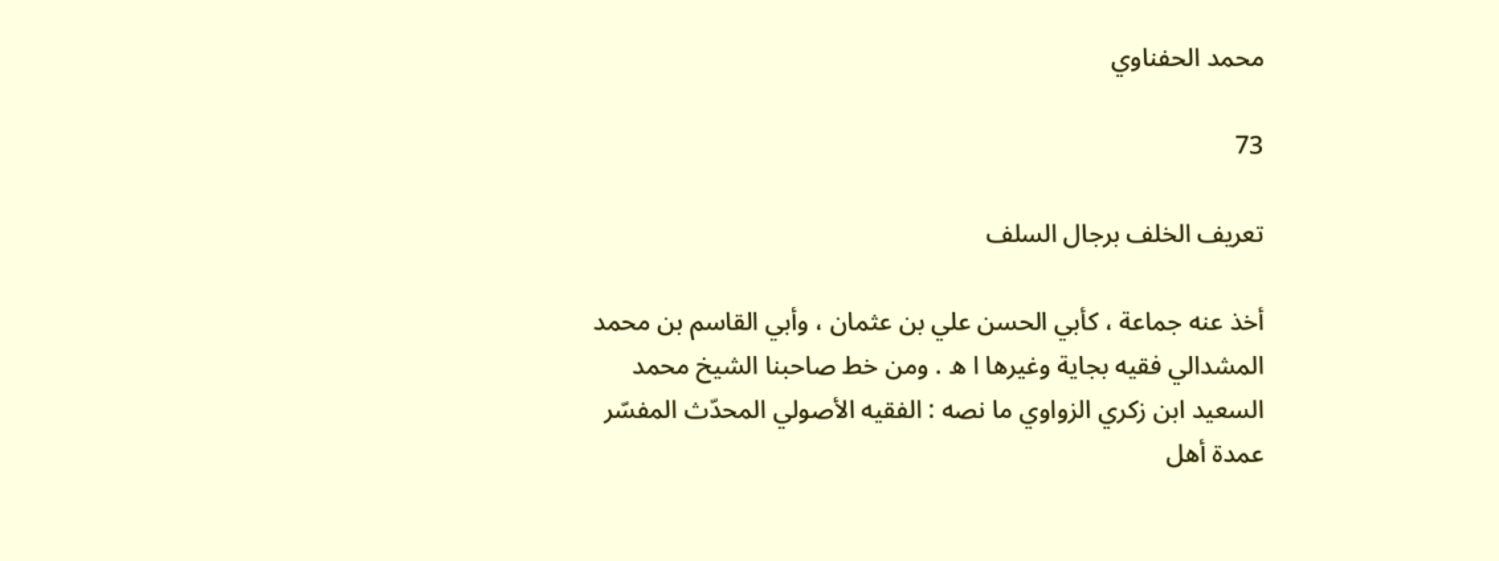محمد الحفناوي

73

تعريف الخلف برجال السلف

أخذ عنه جماعة ، كأبي الحسن علي بن عثمان ، وأبي القاسم بن محمد المشدالي فقيه بجاية وغيرها ا ه . ومن خط صاحبنا الشيخ محمد السعيد ابن زكري الزواوي ما نصه : الفقيه الأصولي المحدّث المفسّر عمدة أهل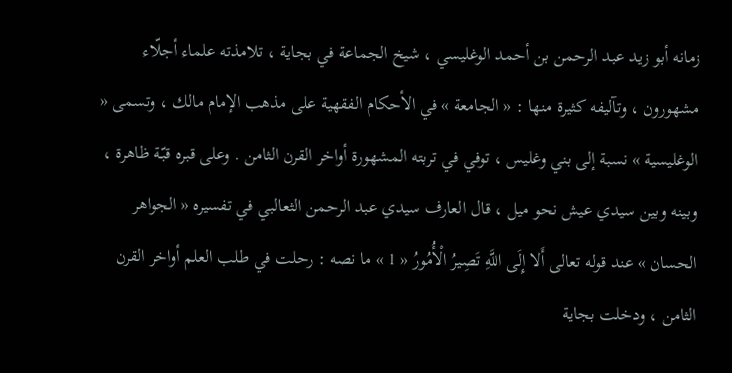زمانه أبو زيد عبد الرحمن بن أحمد الوغليسي ، شيخ الجماعة في بجاية ، تلامذته علماء أجلّاء مشهورون ، وتآليفه كثيرة منها : « الجامعة » في الأحكام الفقهية على مذهب الإمام مالك ، وتسمى « الوغليسية » نسبة إلى بني وغليس ، توفي في تربته المشهورة أواخر القرن الثامن . وعلى قبره قبّة ظاهرة ، وبينه وبين سيدي عيش نحو ميل ، قال العارف سيدي عبد الرحمن الثعالبي في تفسيره « الجواهر الحسان » عند قوله تعالى أَلا إِلَى اللَّهِ تَصِيرُ الْأُمُورُ « 1 » ما نصه : رحلت في طلب العلم أواخر القرن الثامن ، ودخلت بجاية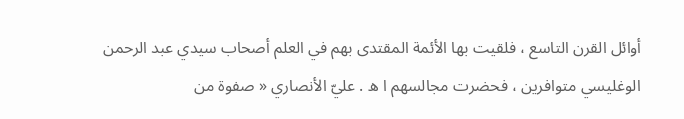أوائل القرن التاسع ، فلقيت بها الأئمة المقتدى بهم في العلم أصحاب سيدي عبد الرحمن الوغليسي متوافرين ، فحضرت مجالسهم ا ه . عليّ الأنصاري « صفوة من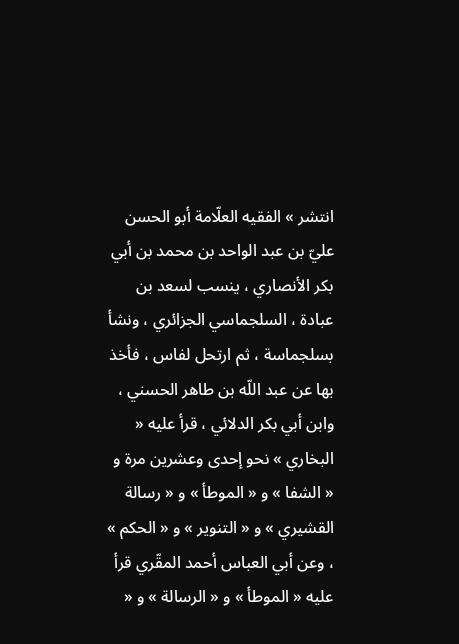انتشر » الفقيه العلّامة أبو الحسن عليّ بن عبد الواحد بن محمد بن أبي بكر الأنصاري ، ينسب لسعد بن عبادة ، السلجماسي الجزائري ، ونشأ بسلجماسة ، ثم ارتحل لفاس ، فأخذ بها عن عبد اللّه بن طاهر الحسني ، وابن أبي بكر الدلائي ، قرأ عليه « البخاري » نحو إحدى وعشرين مرة و « الشفا » و « الموطأ » و « رسالة القشيري » و « التنوير » و « الحكم » ، وعن أبي العباس أحمد المقّري قرأ عليه « الموطأ » و « الرسالة » و «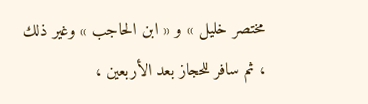مختصر خليل » و « ابن الحاجب » وغير ذلك ، ثم سافر للحجاز بعد الأربعين ،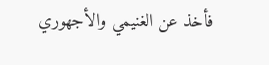فأخذ عن الغنيمي والأجهوري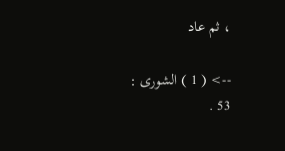، ثم عاد

--> ( 1 ) الشورى : 53 .